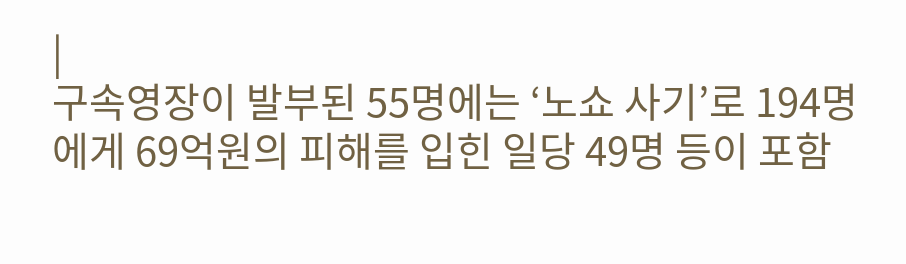|
구속영장이 발부된 55명에는 ‘노쇼 사기’로 194명에게 69억원의 피해를 입힌 일당 49명 등이 포함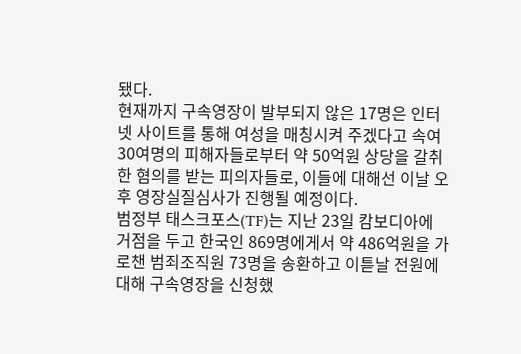됐다.
현재까지 구속영장이 발부되지 않은 17명은 인터넷 사이트를 통해 여성을 매칭시켜 주겠다고 속여 30여명의 피해자들로부터 약 50억원 상당을 갈취한 혐의를 받는 피의자들로, 이들에 대해선 이날 오후 영장실질심사가 진행될 예정이다.
범정부 태스크포스(TF)는 지난 23일 캄보디아에 거점을 두고 한국인 869명에게서 약 486억원을 가로챈 범죄조직원 73명을 송환하고 이튿날 전원에 대해 구속영장을 신청했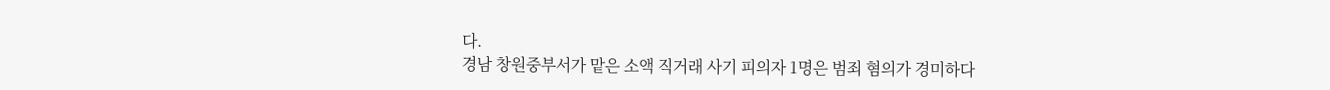다.
경남 창원중부서가 맡은 소액 직거래 사기 피의자 1명은 범죄 혐의가 경미하다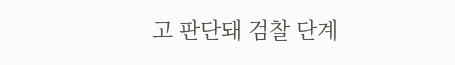고 판단돼 검찰 단계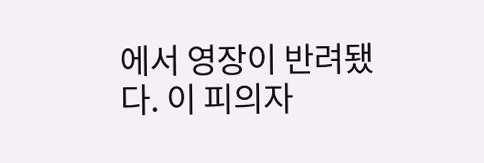에서 영장이 반려됐다. 이 피의자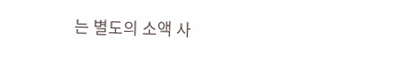는 별도의 소액 사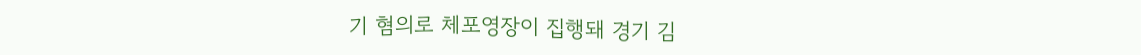기 혐의로 체포영장이 집행돼 경기 김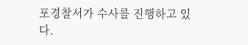포경찰서가 수사를 진행하고 있다.